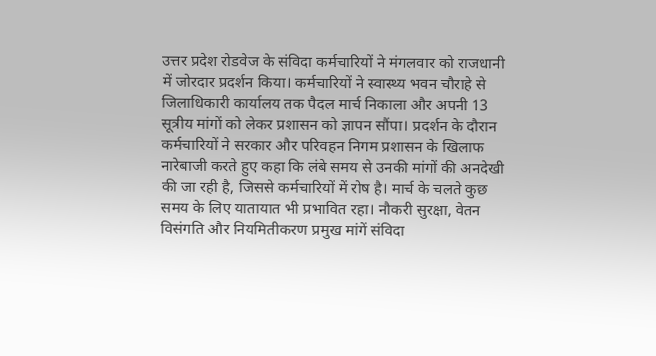उत्तर प्रदेश रोडवेज के संविदा कर्मचारियों ने मंगलवार को राजधानी में जोरदार प्रदर्शन किया। कर्मचारियों ने स्वास्थ्य भवन चौराहे से जिलाधिकारी कार्यालय तक पैदल मार्च निकाला और अपनी 13 सूत्रीय मांगों को लेकर प्रशासन को ज्ञापन सौंपा। प्रदर्शन के दौरान कर्मचारियों ने सरकार और परिवहन निगम प्रशासन के खिलाफ नारेबाजी करते हुए कहा कि लंबे समय से उनकी मांगों की अनदेखी की जा रही है, जिससे कर्मचारियों में रोष है। मार्च के चलते कुछ समय के लिए यातायात भी प्रभावित रहा। नौकरी सुरक्षा, वेतन विसंगति और नियमितीकरण प्रमुख मांगें संविदा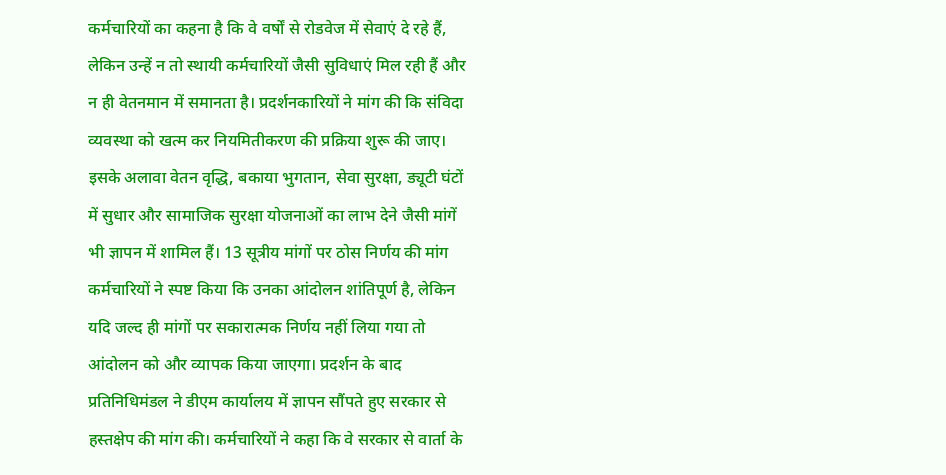कर्मचारियों का कहना है कि वे वर्षों से रोडवेज में सेवाएं दे रहे हैं, लेकिन उन्हें न तो स्थायी कर्मचारियों जैसी सुविधाएं मिल रही हैं और न ही वेतनमान में समानता है। प्रदर्शनकारियों ने मांग की कि संविदा व्यवस्था को खत्म कर नियमितीकरण की प्रक्रिया शुरू की जाए। इसके अलावा वेतन वृद्धि, बकाया भुगतान, सेवा सुरक्षा, ड्यूटी घंटों में सुधार और सामाजिक सुरक्षा योजनाओं का लाभ देने जैसी मांगें भी ज्ञापन में शामिल हैं। 13 सूत्रीय मांगों पर ठोस निर्णय की मांग कर्मचारियों ने स्पष्ट किया कि उनका आंदोलन शांतिपूर्ण है, लेकिन यदि जल्द ही मांगों पर सकारात्मक निर्णय नहीं लिया गया तो आंदोलन को और व्यापक किया जाएगा। प्रदर्शन के बाद प्रतिनिधिमंडल ने डीएम कार्यालय में ज्ञापन सौंपते हुए सरकार से हस्तक्षेप की मांग की। कर्मचारियों ने कहा कि वे सरकार से वार्ता के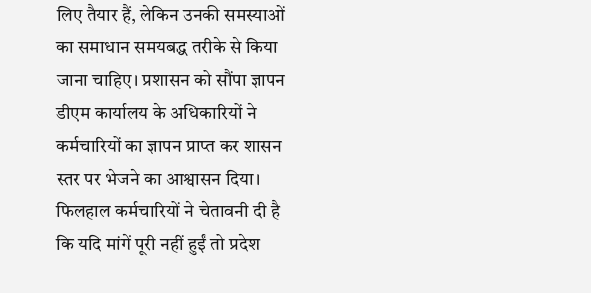लिए तैयार हैं, लेकिन उनकी समस्याओं का समाधान समयबद्ध तरीके से किया जाना चाहिए। प्रशासन को सौंपा ज्ञापन डीएम कार्यालय के अधिकारियों ने कर्मचारियों का ज्ञापन प्राप्त कर शासन स्तर पर भेजने का आश्वासन दिया। फिलहाल कर्मचारियों ने चेतावनी दी है कि यदि मांगें पूरी नहीं हुईं तो प्रदेश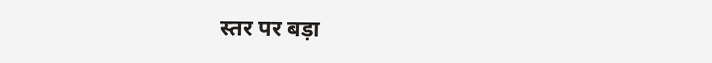स्तर पर बड़ा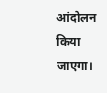आंदोलन किया जाएगा।